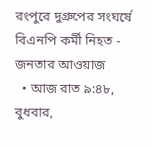রংপুরে দুগ্রুপের সংঘর্ষে বিএনপি কর্মী নিহত - জনতার আওয়াজ
  • আজ রাত ৯:৪৮, বুধবার,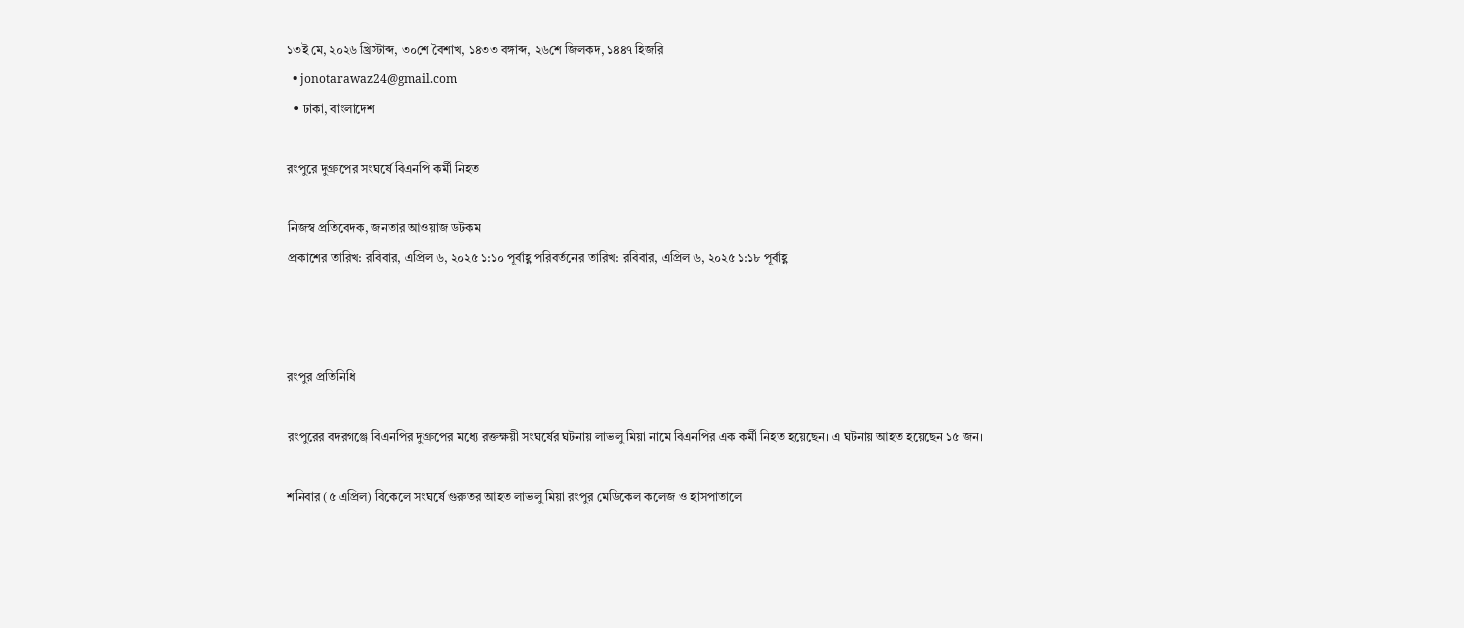১৩ই মে, ২০২৬ খ্রিস্টাব্দ, ৩০শে বৈশাখ, ১৪৩৩ বঙ্গাব্দ, ২৬শে জিলকদ, ১৪৪৭ হিজরি
  • jonotarawaz24@gmail.com
  • ঢাকা, বাংলাদেশ

রংপুরে দুগ্রুপের সংঘর্ষে বিএনপি কর্মী নিহত

নিজস্ব প্রতিবেদক, জনতার আওয়াজ ডটকম
প্রকাশের তারিখ: রবিবার, এপ্রিল ৬, ২০২৫ ১:১০ পূর্বাহ্ণ পরিবর্তনের তারিখ: রবিবার, এপ্রিল ৬, ২০২৫ ১:১৮ পূর্বাহ্ণ



রংপুর প্রতিনিধি

রংপুরের বদরগঞ্জে বিএনপির দুগ্রুপের মধ্যে রক্তক্ষয়ী সংঘর্ষের ঘটনায় লাভলু মিয়া নামে বিএনপির এক কর্মী নিহত হয়েছেন। এ ঘটনায় আহত হয়েছেন ১৫ জন।

শনিবার (৫ এপ্রিল) বিকেলে সংঘর্ষে গুরুতর আহত লাভলু মিয়া রংপুর মেডিকেল কলেজ ও হাসপাতালে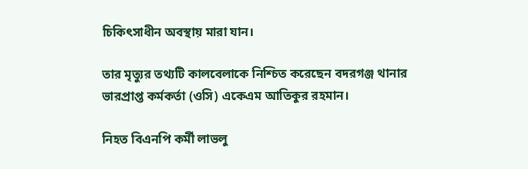চিকিৎসাধীন অবস্থায় মারা যান।

তার মৃত্যুর তথ্যটি কালবেলাকে নিশ্চিত করেছেন বদরগঞ্জ থানার ভারপ্রাপ্ত কর্মকর্তা (ওসি) একেএম আতিকুর রহমান।

নিহত বিএনপি কর্মী লাভলু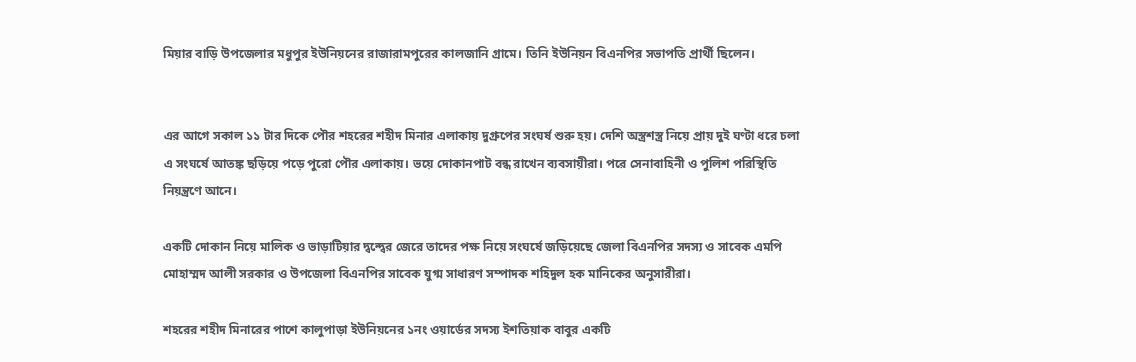মিয়ার বাড়ি উপজেলার মধুপুর ইউনিয়নের রাজারামপুরের কালজানি গ্রামে। তিনি ইউনিয়ন বিএনপির সভাপতি প্রার্থী ছিলেন।


এর আগে সকাল ১১ টার দিকে পৌর শহরের শহীদ মিনার এলাকায় দুগ্রুপের সংঘর্ষ শুরু হয়। দেশি অস্ত্রশস্ত্র নিয়ে প্রায় দুই ঘণ্টা ধরে চলা এ সংঘর্ষে আতঙ্ক ছড়িয়ে পড়ে পুরো পৌর এলাকায়। ভয়ে দোকানপাট বন্ধ রাখেন ব্যবসায়ীরা। পরে সেনাবাহিনী ও পুলিশ পরিস্থিতি নিয়ন্ত্রণে আনে।

একটি দোকান নিয়ে মালিক ও ভাড়াটিয়ার দ্বন্দ্বের জেরে তাদের পক্ষ নিয়ে সংঘর্ষে জড়িয়েছে জেলা বিএনপির সদস্য ও সাবেক এমপি মোহাম্মদ আলী সরকার ও উপজেলা বিএনপির সাবেক যুগ্ম সাধারণ সম্পাদক শহিদুল হক মানিকের অনুসারীরা।

শহরের শহীদ মিনারের পাশে কালুপাড়া ইউনিয়নের ১নং ওয়ার্ডের সদস্য ইশতিয়াক বাবুর একটি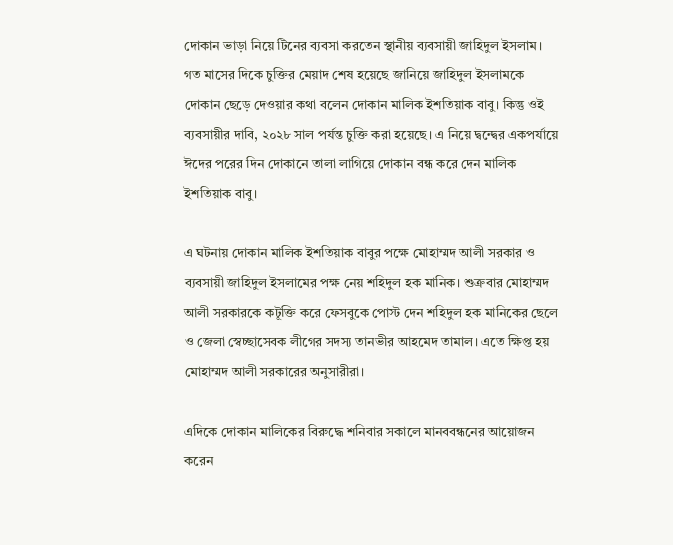দোকান ভাড়া নিয়ে টিনের ব্যবসা করতেন স্থানীয় ব্যবসায়ী জাহিদুল ইসলাম। গত মাসের দিকে চুক্তির মেয়াদ শেষ হয়েছে জানিয়ে জাহিদুল ইসলামকে দোকান ছেড়ে দেওয়ার কথা বলেন দোকান মালিক ইশতিয়াক বাবু। কিন্তু ওই ব্যবসায়ীর দাবি, ২০২৮ সাল পর্যন্ত চুক্তি করা হয়েছে। এ নিয়ে দ্বন্দ্বের একপর্যায়ে ঈদের পরের দিন দোকানে তালা লাগিয়ে দোকান বন্ধ করে দেন মালিক ইশতিয়াক বাবু।

এ ঘটনায় দোকান মালিক ইশতিয়াক বাবুর পক্ষে মোহাম্মদ আলী সরকার ও ব্যবসায়ী জাহিদুল ইসলামের পক্ষ নেয় শহিদুল হক মানিক। শুক্রবার মোহাম্মদ আলী সরকারকে কটূক্তি করে ফেসবুকে পোস্ট দেন শহিদুল হক মানিকের ছেলে ও জেলা স্বেচ্ছাসেবক লীগের সদস্য তানভীর আহমেদ তামাল। এতে ক্ষিপ্ত হয় মোহাম্মদ আলী সরকারের অনুসারীরা।

এদিকে দোকান মালিকের বিরুদ্ধে শনিবার সকালে মানববন্ধনের আয়োজন করেন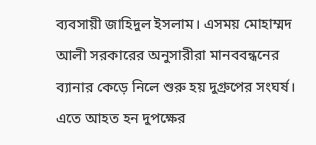ব্যবসায়ী জাহিদুল ইসলাম। এসময় মোহাম্মদ আলী সরকারের অনুসারীরা মানববন্ধনের ব্যানার কেড়ে নিলে শুরু হয় দুগ্রুপের সংঘর্ষ। এতে আহত হন দুপক্ষের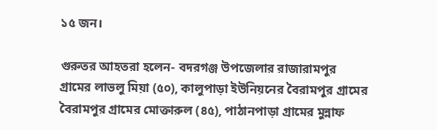১৫ জন।

গুরুতর আহতরা হলেন- বদরগঞ্জ উপজেলার রাজারামপুর গ্রামের লাভলু মিয়া (৫০), কালুপাড়া ইউনিয়নের বৈরামপুর গ্রামের বৈরামপুর গ্রামের মোক্তারুল (৪৫), পাঠানপাড়া গ্রামের মুন্নাফ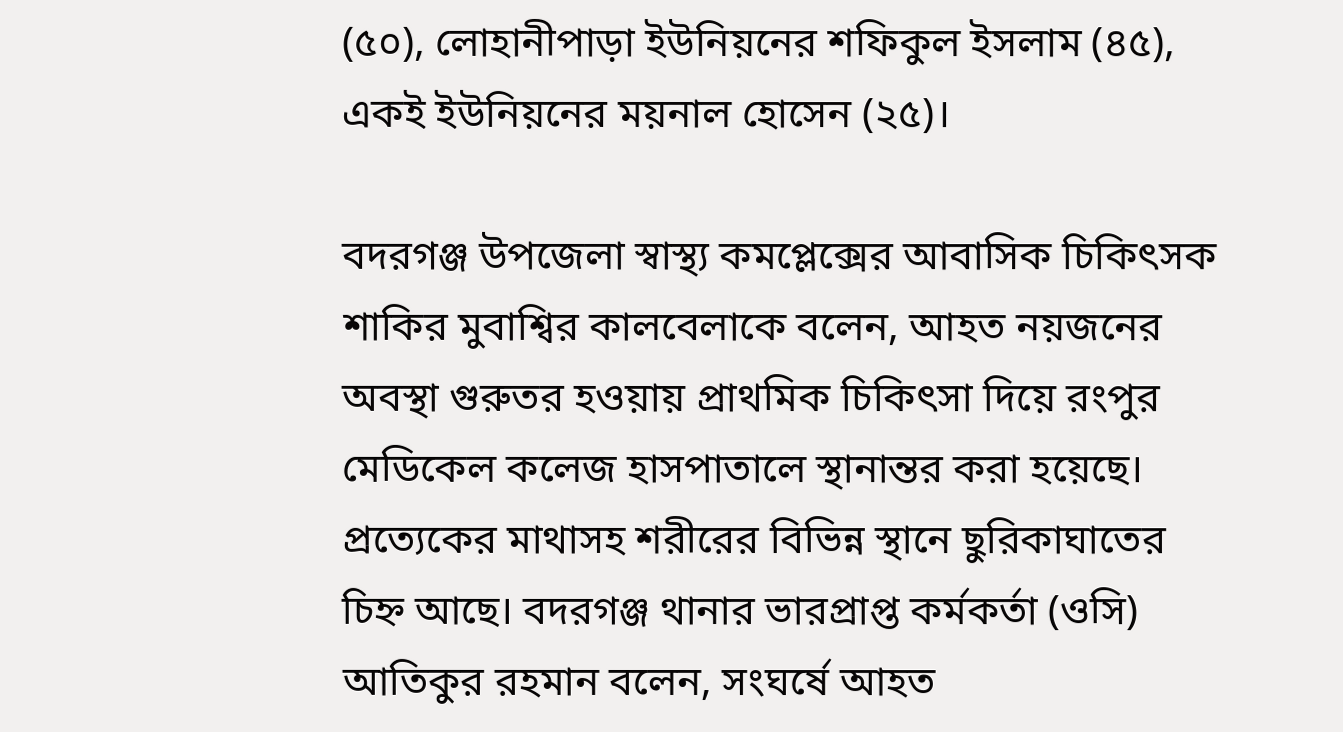(৫০), লোহানীপাড়া ইউনিয়নের শফিকুল ইসলাম (৪৫), একই ইউনিয়নের ময়নাল হোসেন (২৫)।

বদরগঞ্জ উপজেলা স্বাস্থ্য কমপ্লেক্সের আবাসিক চিকিৎসক শাকির মুবাশ্বির কালবেলাকে বলেন, আহত নয়জনের অবস্থা গুরুতর হওয়ায় প্রাথমিক চিকিৎসা দিয়ে রংপুর মেডিকেল কলেজ হাসপাতালে স্থানান্তর করা হয়েছে। প্রত্যেকের মাথাসহ শরীরের বিভিন্ন স্থানে ছুরিকাঘাতের চিহ্ন আছে। বদরগঞ্জ থানার ভারপ্রাপ্ত কর্মকর্তা (ওসি) আতিকুর রহমান বলেন, সংঘর্ষে আহত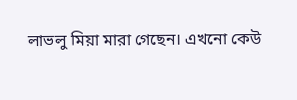লাভলু মিয়া মারা গেছেন। এখনো কেউ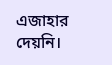এজাহার দেয়নি।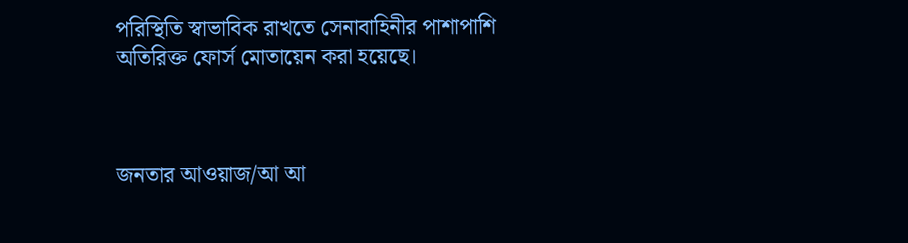পরিস্থিতি স্বাভাবিক রাখতে সেনাবাহিনীর পাশাপাশি অতিরিক্ত ফোর্স মোতায়েন করা হয়েছে।



জনতার আওয়াজ/আ আ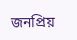জনপ্রিয়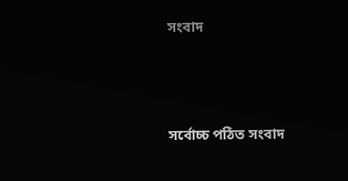সংবাদ



সর্বোচ্চ পঠিত সংবাদ